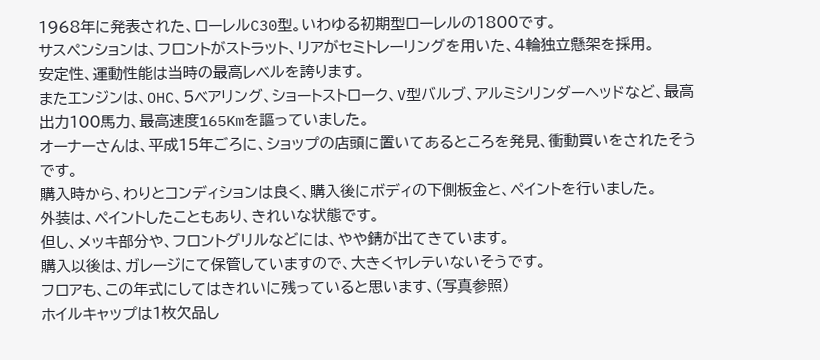1968年に発表された、ローレルC30型。いわゆる初期型ローレルの1800です。
サスペンションは、フロントがストラット、リアがセミトレーリングを用いた、4輪独立懸架を採用。
安定性、運動性能は当時の最高レベルを誇ります。
またエンジンは、OHC、5ベアリング、ショートストローク、V型バルブ、アルミシリンダーヘッドなど、最高出力100馬力、最高速度165Kmを謳っていました。
オーナーさんは、平成15年ごろに、ショップの店頭に置いてあるところを発見、衝動買いをされたそうです。
購入時から、わりとコンディションは良く、購入後にボディの下側板金と、ペイントを行いました。
外装は、ペイントしたこともあり、きれいな状態です。
但し、メッキ部分や、フロントグリルなどには、やや錆が出てきています。
購入以後は、ガレージにて保管していますので、大きくヤレテいないそうです。
フロアも、この年式にしてはきれいに残っていると思います、(写真参照)
ホイルキャップは1枚欠品し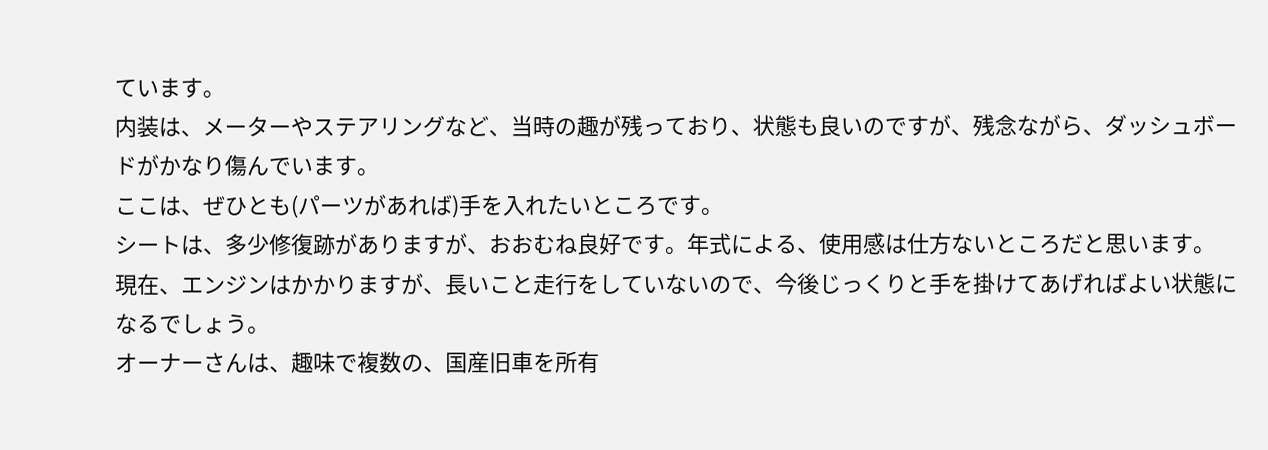ています。
内装は、メーターやステアリングなど、当時の趣が残っており、状態も良いのですが、残念ながら、ダッシュボードがかなり傷んでいます。
ここは、ぜひとも(パーツがあれば)手を入れたいところです。
シートは、多少修復跡がありますが、おおむね良好です。年式による、使用感は仕方ないところだと思います。
現在、エンジンはかかりますが、長いこと走行をしていないので、今後じっくりと手を掛けてあげればよい状態になるでしょう。
オーナーさんは、趣味で複数の、国産旧車を所有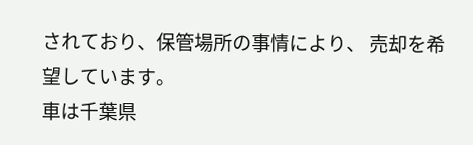されており、保管場所の事情により、 売却を希望しています。
車は千葉県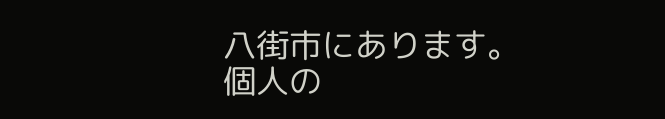八街市にあります。
個人の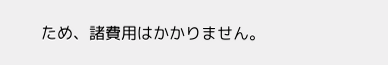ため、諸費用はかかりません。